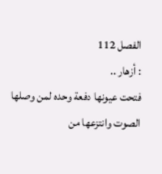الفصل 112
: أزهار ..
فتحت عيونها دفعة وحده لمن وصلها الصوت وانتزعها من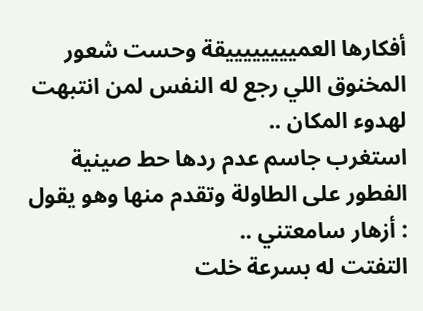أفكارها العمييييييييقة وحست شعور المخنوق اللي رجع له النفس لمن انتبهت لهدوء المكان ..
استغرب جاسم عدم ردها حط صينية الفطور على الطاولة وتقدم منها وهو يقول : أزهار سامعتني ..
التفتت له بسرعة خلت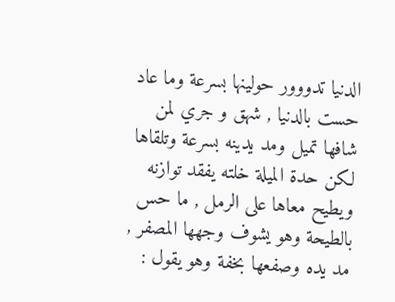الدنيا تدووور حولينها بسرعة وما عاد حست بالدنيا , شهق و جري لمن شافها تميل ومد يدينه بسرعة وتلقاها لكن حدة الميلة خلته يفقد توازنه ويطيح معاها على الرمل , ما حس بالطيحة وهو يشوف وجهها المصفر , مد يده وصفعها بخفة وهو يقول :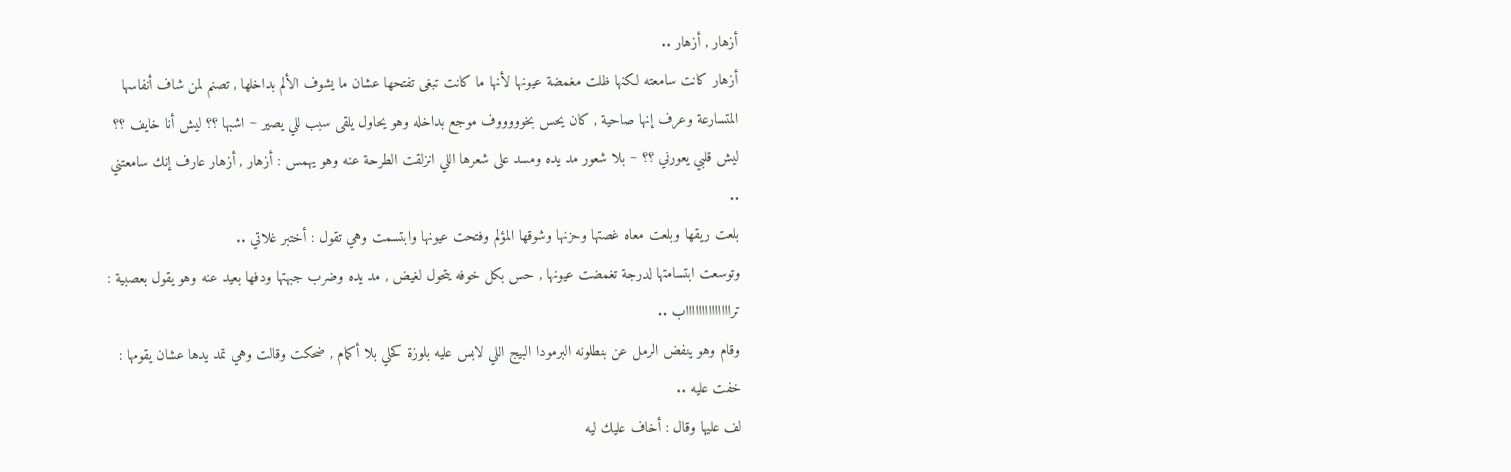أزهار , أزهار ..
أزهار كانت سامعته لكنها ظلت مغمضة عيونها لأنها ما كانت تبغى تفتحها عشان ما يشوف الألم بداخلها , تصنم لمن شاف أنفاسها المتسارعة وعرف إنها صاحية , كان يحس بخوووووف موجع بداخله وهو يحاول يلقى سبب للي يصير ~ اشبها ؟؟ ليش أنا خايف ؟؟ ليش قلبي يعورني ؟؟ ~ بلا شعور مد يده ومسد على شعرها اللي انزلقت الطرحة عنه وهو يهمس : أزهار , أزهار عارف إنك سامعتني ..
بلعت ريقها وبلعت معاه غصتها وحزنها وشوقها المؤلم وفتحت عيونها وابتسمت وهي تقول : أختبر غلاتي ..
وتوسعت ابتسامتها لدرجة تغمضت عيونها , حس بكل خوفه يتحول لغيض , مد يده وضرب جبهتها ودفها بعيد عنه وهو يقول بعصبية : ترااااااااااااااب ..
وقام وهو ينفض الرمل عن بنطلونه البرمودا البيج اللي لابس عليه بلوزة كحلي بلا أكمام , ضحكت وقالت وهي تمد يدها عشان يقومها : خفت عليه ..
لف عليها وقال : أخاف عليك ليه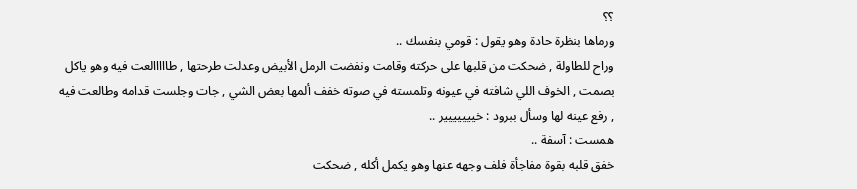؟؟
ورماها بنظرة حادة وهو يقول : قومي بنفسك ..
وراح للطاولة , ضحكت من قلبها على حركته وقامت ونفضت الرمل الأبيض وعدلت طرحتها , طااااالعت فيه وهو ياكل بصمت , الخوف اللي شافته في عيونه وتلمسته في صوته خفف ألمها بعض الشي , جات وجلست قدامه وطالعت فيه , رفع عينه لها وسأل ببرود : خييييييير ..
همست : آسفة ..
خفق قلبه بقوة مفاجأة فلف وجهه عنها وهو يكمل أكله , ضحكت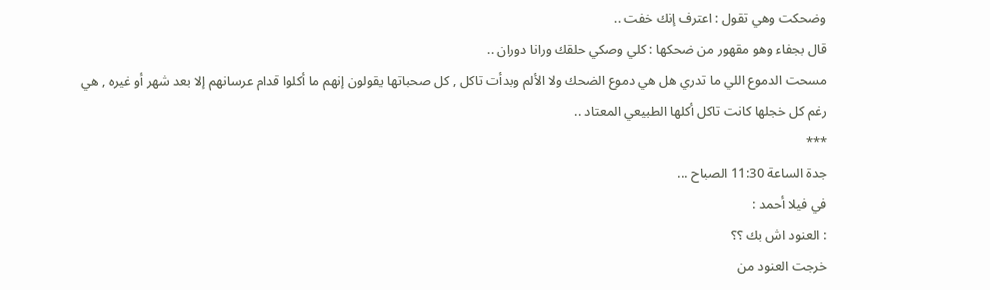وضحكت وهي تقول : اعترف إنك خفت ..
قال بجفاء وهو مقهور من ضحكها : كلي وصكي حلقك ورانا دوران ..
مسحت الدموع اللي ما تدري هل هي دموع الضحك ولا الألم وبدأت تاكل , كل صحباتها يقولون إنهم ما أكلوا قدام عرسانهم إلا بعد شهر أو غيره , هي رغم كل خجلها كانت تاكل أكلها الطبيعي المعتاد ..
***
جدة الساعة 11:30 الصباح ...
في فيلا أحمد :
: العنود اش بك ؟؟
خرجت العنود من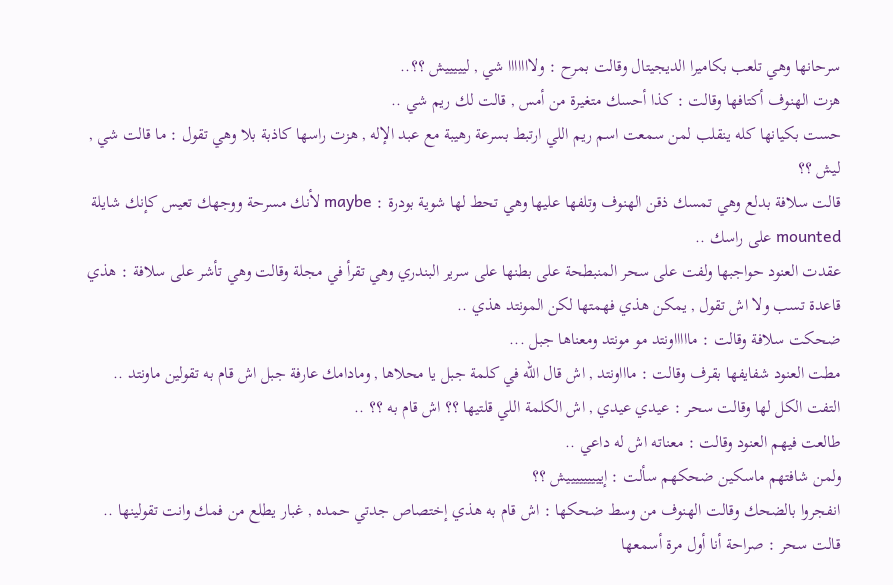سرحانها وهي تلعب بكاميرا الديجيتال وقالت بمرح : ولااااااا شي , ليييييش ؟؟..
هزت الهنوف أكتافها وقالت : كذا أحسك متغيرة من أمس , قالت لك ريم شي ..
حست بكيانها كله ينقلب لمن سمعت اسم ريم اللي ارتبط بسرعة رهيبة مع عبد الإله , هزت راسها كاذبة بلا وهي تقول : ما قالت شي , ليش ؟؟
قالت سلافة بدلع وهي تمسك ذقن الهنوف وتلفها عليها وهي تحط لها شوية بودرة : maybe لأنك مسرحة ووجهك تعيس كإنك شايلة mounted على راسك ..
عقدت العنود حواجبها ولفت على سحر المنبطحة على بطنها على سرير البندري وهي تقرأ في مجلة وقالت وهي تأشر على سلافة : هذي قاعدة تسب ولا اش تقول , يمكن هذي فهمتها لكن المونتد هذي ..
ضحكت سلافة وقالت : ماااااونتد مو مونتد ومعناها جبل ...
مطت العنود شفايفها بقرف وقالت : ماااونتد , اش قال الله في كلمة جبل يا محلاها , ومادامك عارفة جبل اش قام به تقولين ماونتد ..
التفت الكل لها وقالت سحر : عيدي عيدي , اش الكلمة اللي قلتيها ؟؟ اش قام به ؟؟ ..
طالعت فيهم العنود وقالت : معناته اش له داعي ..
ولمن شافتهم ماسكين ضحكهم سألت : إيييييييييش ؟؟
انفجروا بالضحك وقالت الهنوف من وسط ضحكها : اش قام به هذي إختصاص جدتي حمده , غبار يطلع من فمك وانت تقولينها ..
قالت سحر : صراحة أنا أول مرة أسمعها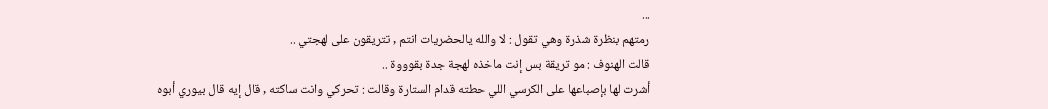...
رمتهم بنظرة شذرة وهي تقول : لا والله يالحضريات انتم , تتريقون على لهجتي ..
قالت الهنوف : مو تريقة بس إنت ماخذه لهجة جدة بقوووة ..
أشرت لها بإصباعها على الكرسي اللي حطته قدام الستارة وقالت : تحركي وانت ساكته , قال إيه قال بيوري أبوه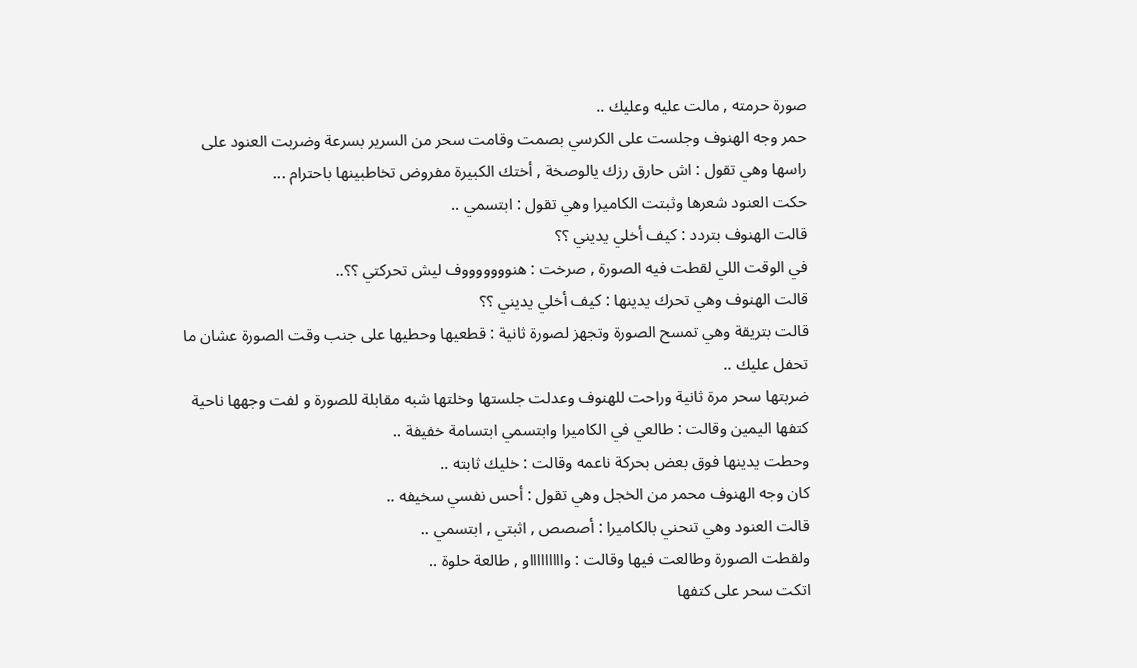صورة حرمته , مالت عليه وعليك ..
حمر وجه الهنوف وجلست على الكرسي بصمت وقامت سحر من السرير بسرعة وضربت العنود على راسها وهي تقول : اش حارق رزك يالوصخة , أختك الكبيرة مفروض تخاطبينها باحترام ...
حكت العنود شعرها وثبتت الكاميرا وهي تقول : ابتسمي ..
قالت الهنوف بتردد : كيف أخلي يديني ؟؟
في الوقت اللي لقطت فيه الصورة , صرخت : هنوووووووف ليش تحركتي ؟؟..
قالت الهنوف وهي تحرك يدينها : كيف أخلي يديني ؟؟
قالت بتريقة وهي تمسح الصورة وتجهز لصورة ثانية : قطعيها وحطيها على جنب وقت الصورة عشان ما تحفل عليك ..
ضربتها سحر مرة ثانية وراحت للهنوف وعدلت جلستها وخلتها شبه مقابلة للصورة و لفت وجهها ناحية كتفها اليمين وقالت : طالعي في الكاميرا وابتسمي ابتسامة خفيفة ..
وحطت يدينها فوق بعض بحركة ناعمه وقالت : خليك ثابته ..
كان وجه الهنوف محمر من الخجل وهي تقول : أحس نفسي سخيفه ..
قالت العنود وهي تنحني بالكاميرا : أصصص , اثبتي , ابتسمي ..
ولقطت الصورة وطالعت فيها وقالت : واااااااااو , طالعة حلوة ..
اتكت سحر على كتفها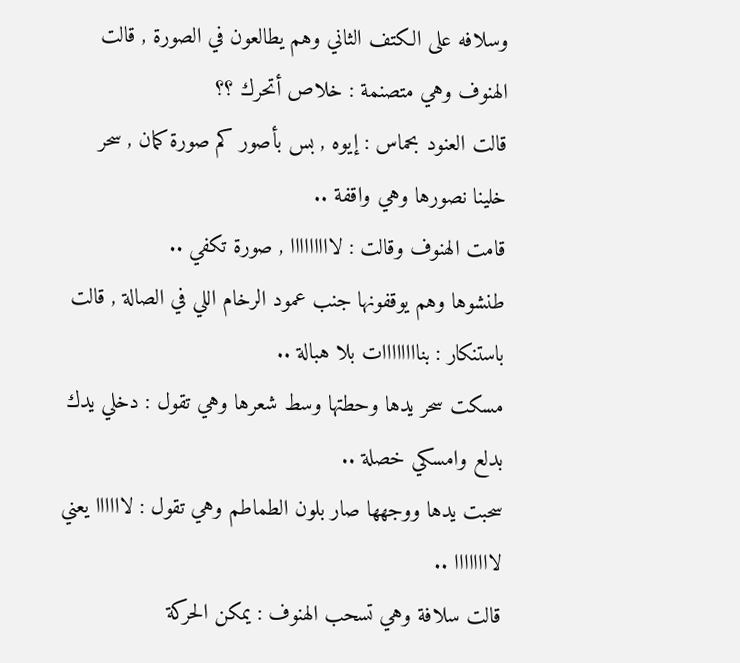وسلافه على الكتف الثاني وهم يطالعون في الصورة , قالت الهنوف وهي متصنمة : خلاص أتحرك ؟؟
قالت العنود بحماس : إيوه , بس بأصور كم صورة كمان , سحر خلينا نصورها وهي واقفة ..
قامت الهنوف وقالت : لااااااااا , صورة تكفي ..
طنشوها وهم يوقفونها جنب عمود الرخام اللي في الصالة , قالت باستنكار : بناااااااات بلا هبالة ..
مسكت سحر يدها وحطتها وسط شعرها وهي تقول : دخلي يدك بدلع وامسكي خصلة ..
سحبت يدها ووجهها صار بلون الطماطم وهي تقول : لاااااا يعني لاااااااا ..
قالت سلافة وهي تسحب الهنوف : يمكن الحركة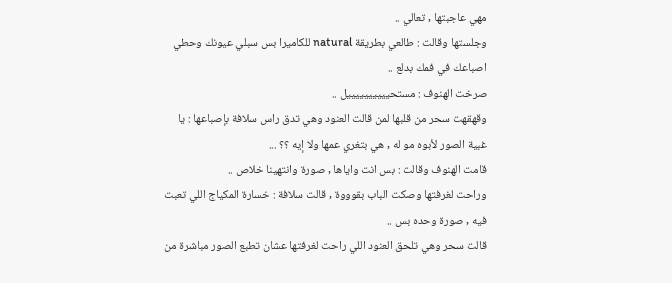مهي عاجبتها , تعالي ..
وجلستها وقالت : طالعي بطريقة natural للكاميرا بس سبلي عيونك وحطي اصباعك في فمك بدلع ..
صرخت الهنوف : مستحييييييييييل ..
وقهقهت سحر من قلبها لمن قالت العنود وهي تدق راس سلافة بإصباعها : يا غبية الصور لأبوه مو له , هي بتغري عمها ولا إيه ؟؟ ...
قامت الهنوف وقالت : بس انت واياها , صورة وانتهينا خلاص ..
وراحت لغرفتها وصكت الباب بقوووة , قالت سلافة : خسارة المكياج اللي تعبت فيه , صورة وحده بس ..
قالت سحر وهي تلحق العنود اللي راحت لغرفتها عشان تطبع الصور مباشرة من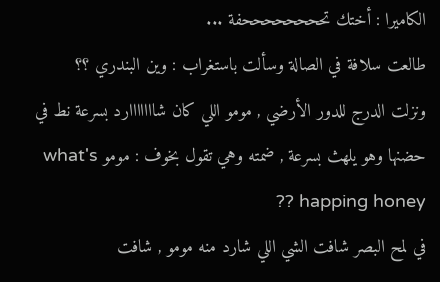الكاميرا : أختك تححححححححفة ...
طالعت سلافة في الصالة وسألت باستغراب : وين البندري ؟؟
ونزلت الدرج للدور الأرضي , مومو اللي كان شااااااارد بسرعة نط في حضنها وهو يلهث بسرعة , ضمته وهي تقول بخوف : مومو what's happing honey ??
في لمح البصر شافت الشي اللي شارد منه مومو , شافت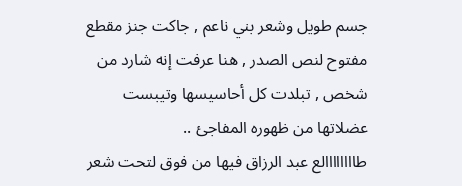جسم طويل وشعر بني ناعم , جاكت جنز مقطع مفتوح لنص الصدر , هنا عرفت إنه شارد من شخص , تبلدت كل أحاسيسها وتيبست عضلاتها من ظهوره المفاجئ ..
طاااااااالع عبد الرزاق فيها من فوق لتحت شعر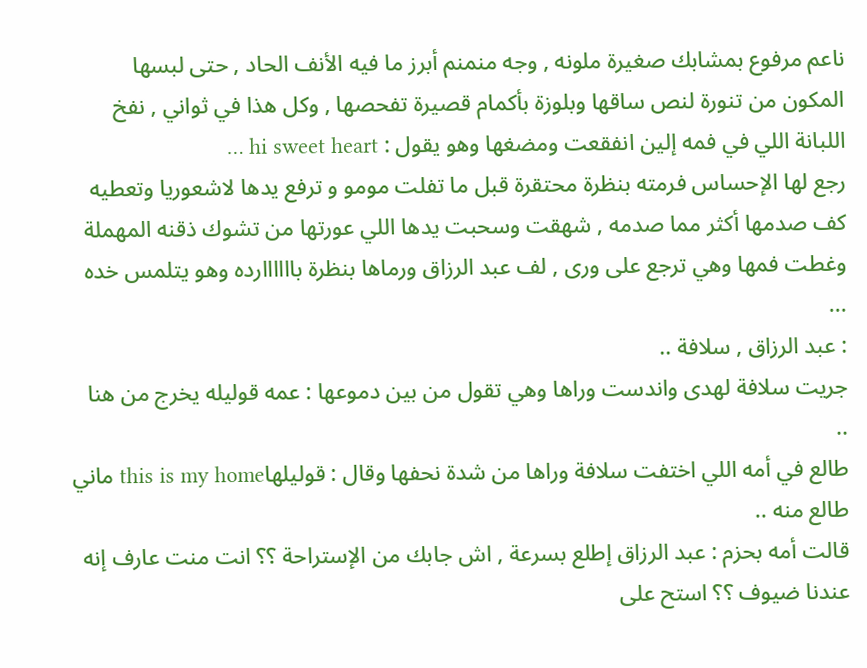ناعم مرفوع بمشابك صغيرة ملونه , وجه منمنم أبرز ما فيه الأنف الحاد , حتى لبسها المكون من تنورة لنص ساقها وبلوزة بأكمام قصيرة تفحصها , وكل هذا في ثواني , نفخ اللبانة اللي في فمه إلين انفقعت ومضغها وهو يقول : hi sweet heart …
رجع لها الإحساس فرمته بنظرة محتقرة قبل ما تفلت مومو و ترفع يدها لاشعوريا وتعطيه كف صدمها أكثر مما صدمه , شهقت وسحبت يدها اللي عورتها من تشوك ذقنه المهملة وغطت فمها وهي ترجع على ورى , لف عبد الرزاق ورماها بنظرة باااااارده وهو يتلمس خده ...
: عبد الرزاق , سلافة ..
جريت سلافة لهدى واندست وراها وهي تقول من بين دموعها : عمه قوليله يخرج من هنا ..
طالع في أمه اللي اختفت سلافة وراها من شدة نحفها وقال : قوليلهاthis is my home ماني طالع منه ..
قالت أمه بحزم : عبد الرزاق إطلع بسرعة , اش جابك من الإستراحة ؟؟ انت منت عارف إنه عندنا ضيوف ؟؟ استح على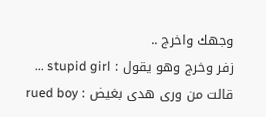وجهك واخرج ..
زفر وخرج وهو يقول : stupid girl ...
قالت من ورى هدى بغيض : rued boy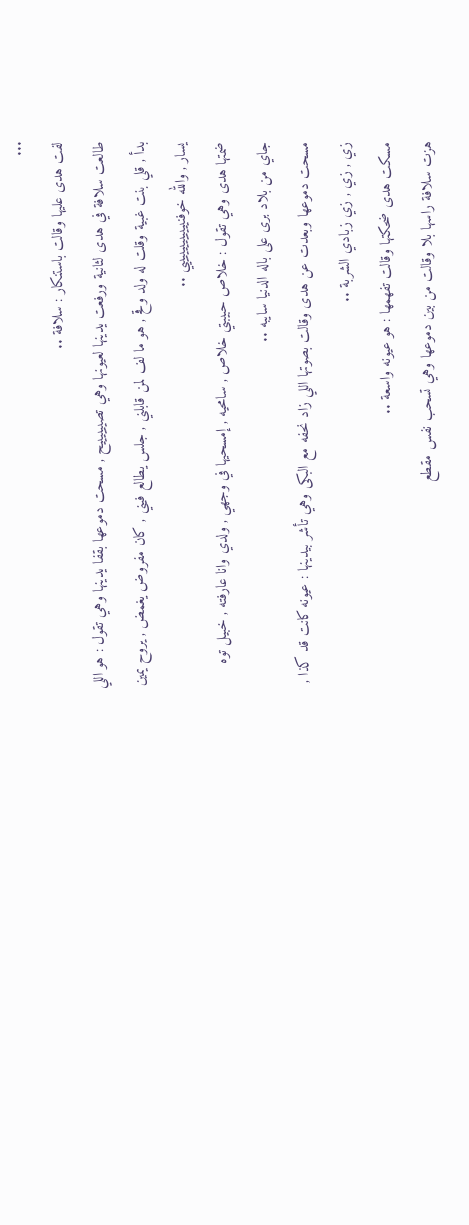...
لفت هدى عليها وقالت باستنكار : سلافة ..
طالعت سلافة في هدى لثانية ورفعت يدينها لعيونها وهي تصييييييح , مسحت دموعها بقفا يدينها وهي تقول : هو اللي بدأ , قلي بنت غبية وقلت له ولد وقح , هو ما لف لمن قابلني , جلس يطالع فيني , كان مفروض يغمض , يروح يمين يسار , والله خوفنييييييييييييي ..
ضمتها هدى وهي تقول : خلاص حبيبتي خلاص , سامحيه , إمسحيها في وجهي , ولدي وانا عارفته , خبيل توه جاي من بلاد برى على باله الدنيا سايبه ..
مسحت دموعها وبعدت عن هدى وقالت بصوتها اللي زاد نحفه مع البكى وهي تأشر بيدينها : عيونه كانت قد كذا , زي , زي , زي زبادي الشربة ..
مسكت هدى ضحكتها وقالت تفهمها : هو عيونه واسعة ..
هزت سلافة راسها بلا وقالت من بين دموعها وهي تسحب نفس مقطع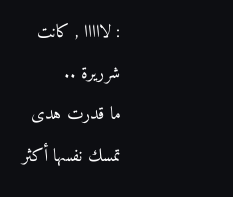: لااااا , كانت شرريرة ..
ما قدرت هدى تمسك نفسها أكثر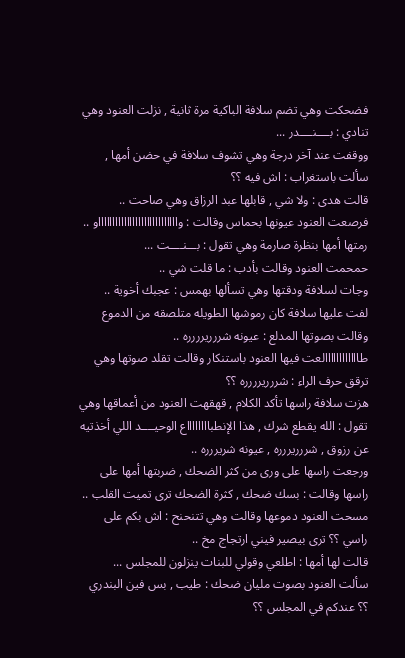فضحكت وهي تضم سلافة الباكية مرة ثانية , نزلت العنود وهي تنادي : بــــنــــدر ...
ووقفت عند آخر درجة وهي تشوف سلافة في حضن أمها , سألت باستغراب : اش فيه ؟؟
قالت هدى : ولا شي , قابلها عبد الرزاق وهي صاحت ..
فرصعت العنود عيونها بحماس وقالت : وااااااااااااااااااااااااااااو ..
رمتها أمها بنظرة صارمة وهي تقول : بـــنــــت ...
حمحمت العنود وقالت بأدب : ما قلت شي ..
وجات لسلافة ودقتها وهي تسألها بهمس : عجبك أخوية ..
لفت عليها سلافة كان رموشها الطويله متلصقه من الدموع وقالت بصوتها المدلع : عيونه شررريرررره ..
طاااااااااااالعت فيها العنود باستنكار وقالت تقلد صوتها وهي ترقق حرف الراء : شررريرررره ؟؟
هزت سلافة راسها تأكد الكلام , قهقهت العنود من أعماقها وهي تقول : الله يقطع شرك , هذا الإنطبااااااااع الوحيــــد اللي أخذتيه عن رزوق , شررريررره , عيونه شريررره ..
ورجعت راسها على ورى من كثر الضحك , ضربتها أمها على راسها وقالت : بسك ضحك , كثرة الضحك ترى تميت القلب ..
مسحت العنود دموعها وقالت وهي تتنحنح : اش بكم على راسي ؟؟ ترى بيصير فيني ارتجاج مخ ..
قالت لها أمها : اطلعي وقولي للبنات ينزلون للمجلس ...
سألت العنود بصوت مليان ضحك : طيب , بس فين البندري ؟؟ عندكم في المجلس ؟؟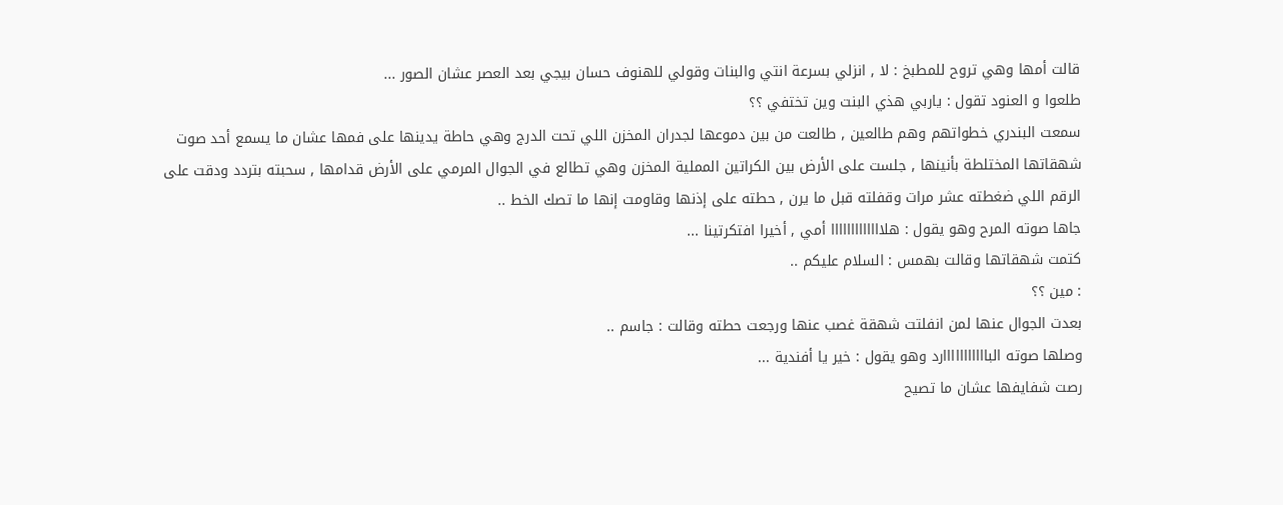قالت أمها وهي تروح للمطبخ : لا , انزلي بسرعة انتي والبنات وقولي للهنوف حسان بيجي بعد العصر عشان الصور ...
طلعوا و العنود تقول : ياربي هذي البنت وين تختفي ؟؟
سمعت البندري خطواتهم وهم طالعين , طالعت من بين دموعها لجدران المخزن اللي تحت الدرج وهي حاطة يدينها على فمها عشان ما يسمع أحد صوت شهقاتها المختلطة بأنينها , جلست على الأرض بين الكراتين المملية المخزن وهي تطالع في الجوال المرمي على الأرض قدامها , سحبته بتردد ودقت على الرقم اللي ضغطته عشر مرات وقفلته قبل ما يرن , حطته على إذنها وقاومت إنها ما تصك الخط ..
جاها صوته المرح وهو يقول : هلااااااااااااا أمي , أخيرا افتكرتينا ...
كتمت شهقاتها وقالت بهمس : السلام عليكم ..
: مين ؟؟
بعدت الجوال عنها لمن انفلتت شهقة غصب عنها ورجعت حطته وقالت : جاسم ..
وصلها صوته البااااااااااارد وهو يقول : خير يا أفندية ...
رصت شفايفها عشان ما تصيح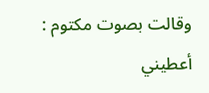وقالت بصوت مكتوم : أعطيني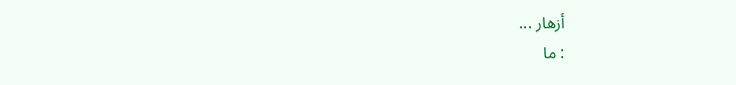أزهار ...
: ما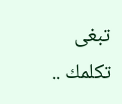تبغى تكلمك ..